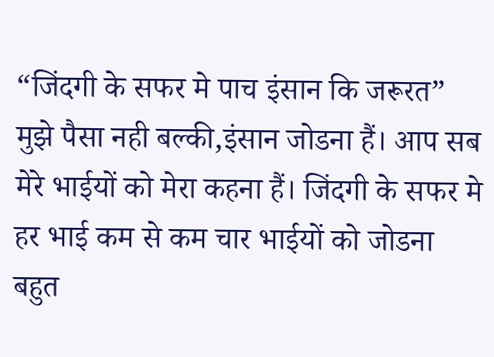“जिंदगी के सफर मे पाच इंसान कि जरूरत”
मुझे पैसा नही बल्की,इंसान जोडना हैं। आप सब मेरे भाईयों को मेरा कहना हैं। जिंदगी के सफर मे हर भाई कम से कम चार भाईयों को जोडना बहुत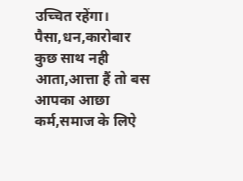उच्चित रहेंगा। पैसा,धन,कारोबार कुछ साथ नही आता,आत्ता हैं तो बस आपका आछा कर्म,समाज के लिऐ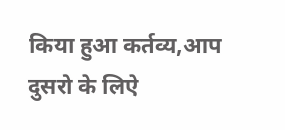किया हुआ कर्तव्य,आप दुसरो के लिऐ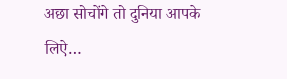अछा सोचोंगे तो दुनिया आपके लिऐ…